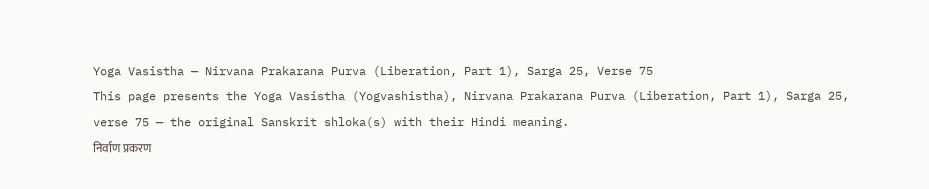Yoga Vasistha — Nirvana Prakarana Purva (Liberation, Part 1), Sarga 25, Verse 75
This page presents the Yoga Vasistha (Yogvashistha), Nirvana Prakarana Purva (Liberation, Part 1), Sarga 25, verse 75 — the original Sanskrit shloka(s) with their Hindi meaning.
निर्वाण प्रकरण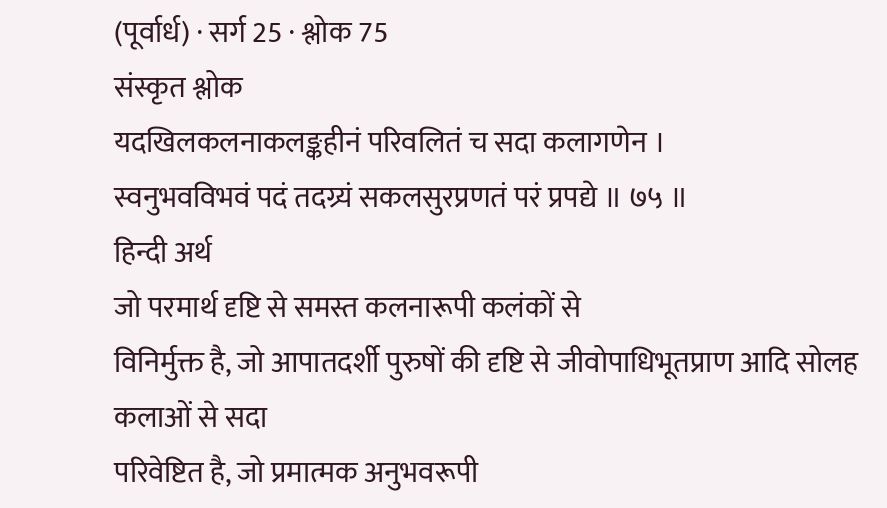(पूर्वार्ध) · सर्ग 25 · श्लोक 75
संस्कृत श्लोक
यदखिलकलनाकलङ्कहीनं परिवलितं च सदा कलागणेन ।
स्वनुभवविभवं पदं तदग्र्यं सकलसुरप्रणतं परं प्रपद्ये ॥ ७५ ॥
हिन्दी अर्थ
जो परमार्थ दृष्टि से समस्त कलनारूपी कलंकों से
विनिर्मुक्त है, जो आपातदर्शी पुरुषों की दृष्टि से जीवोपाधिभूतप्राण आदि सोलह कलाओं से सदा
परिवेष्टित है, जो प्रमात्मक अनुभवरूपी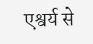एश्वर्य से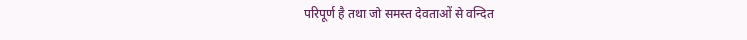परिपूर्ण है तथा जो समस्त देवताओं से वन्दित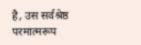है, उस सर्वश्रेष्ठ परमात्मरूप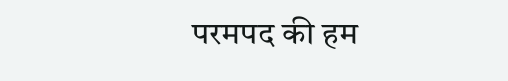परमपद की हम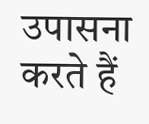उपासना करते हैं